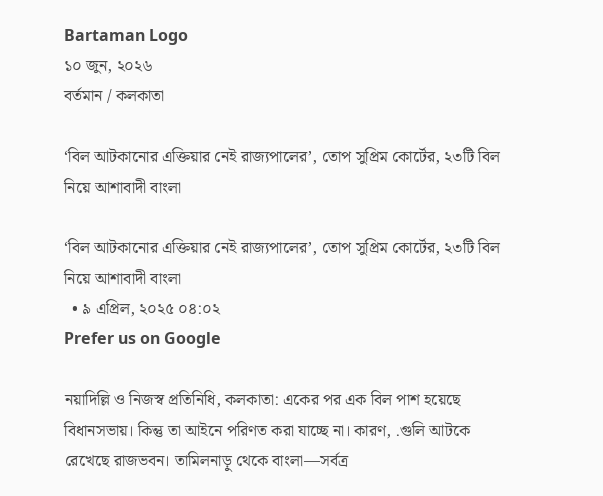Bartaman Logo
১০ জুন, ২০২৬
বর্তমান / কলকাতা

‘বিল আটকানোর এক্তিয়ার নেই রাজ্যপালের’, তোপ সুপ্রিম কোর্টের, ২৩টি বিল নিয়ে আশাবাদী বাংলা

‘বিল আটকানোর এক্তিয়ার নেই রাজ্যপালের’, তোপ সুপ্রিম কোর্টের, ২৩টি বিল নিয়ে আশাবাদী বাংলা
  • ৯ এপ্রিল, ২০২৫ ০৪:০২
Prefer us on Google

নয়াদিল্লি ও নিজস্ব প্রতিনিধি, কলকাতা: একের পর এক বিল পাশ হয়েছে বিধানসভায়। কিন্তু তা আইনে পরিণত করা যাচ্ছে না। কারণ, .গুলি আটকে রেখেছে রাজভবন। তামিলনাড়ু থেকে বাংলা—সর্বত্র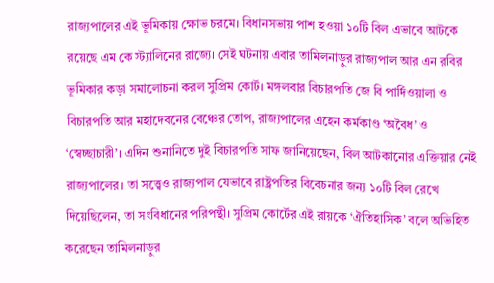রাজ্যপালের এই ভূমিকায় ক্ষোভ চরমে। বিধানসভায় পাশ হওয়া ১০টি বিল এভাবে আটকে রয়েছে এম কে স্ট্যালিনের রাজ্যে। সেই ঘটনায় এবার তামিলনাড়ুর রাজ্যপাল আর এন রবির ভূমিকার কড়া সমালোচনা করল সুপ্রিম কোর্ট। মঙ্গলবার বিচারপতি জে বি পার্দিওয়ালা ও বিচারপতি আর মহাদেবনের বেঞ্চের তোপ, রাজ্যপালের এহেন কর্মকাণ্ড ‘অবৈধ’ ও ‘স্বেচ্ছাচারী’। এদিন শুনানিতে দুই বিচারপতি সাফ জানিয়েছেন, বিল আটকানোর এক্তিয়ার নেই রাজ্যপালের। তা সত্ত্বেও রাজ্যপাল যেভাবে রাষ্ট্রপতির বিবেচনার জন্য ১০টি বিল রেখে দিয়েছিলেন, তা সংবিধানের পরিপন্থী। সুপ্রিম কোর্টের এই রায়কে ‘ঐতিহাসিক’ বলে অভিহিত করেছেন তামিলনাড়ুর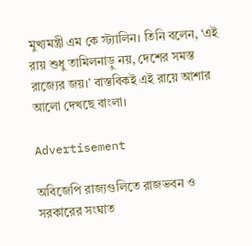মুখ্যমন্ত্রী এম কে স্ট্যালিন। তিনি বলেন, ‘এই রায় শুধু তামিলনাড়ু নয়, দেশের সমস্ত রাজ্যের জয়।’ বাস্তবিকই এই রায়ে আশার আলো দেখছে বাংলা।

Advertisement

অবিজেপি রাজ্যগুলিতে রাজভবন ও সরকারের সংঘাত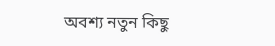অবশ্য নতুন কিছু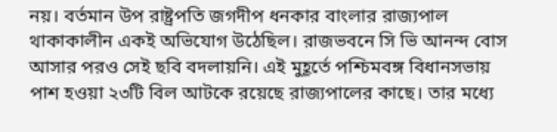নয়। বর্তমান উপ রাষ্ট্রপতি জগদীপ ধনকার বাংলার রাজ্যপাল থাকাকালীন একই অভিযোগ উঠেছিল। রাজভবনে সি ভি আনন্দ বোস আসার পরও সেই ছবি বদলায়নি। এই মুহূর্তে পশ্চিমবঙ্গ বিধানসভায় পাশ হওয়া ২৩টি বিল আটকে রয়েছে রাজ্যপালের কাছে। তার মধ্যে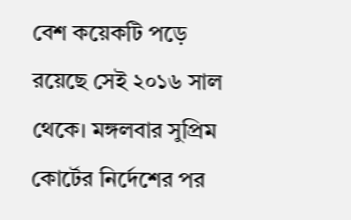বেশ কয়েকটি পড়ে রয়েছে সেই ২০১৬ সাল থেকে। মঙ্গলবার সুপ্রিম কোর্টের নির্দেশের পর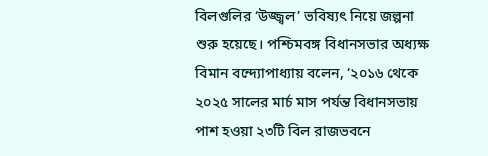বিলগুলির ‘উজ্জ্বল’ ভবিষ্যৎ নিয়ে জল্পনা শুরু হয়েছে। পশ্চিমবঙ্গ বিধানসভার অধ্যক্ষ বিমান বন্দ্যোপাধ্যায় বলেন, ‘২০১৬ থেকে ২০২৫ সালের মার্চ মাস পর্যন্ত বিধানসভায় পাশ হওয়া ২৩টি বিল রাজভবনে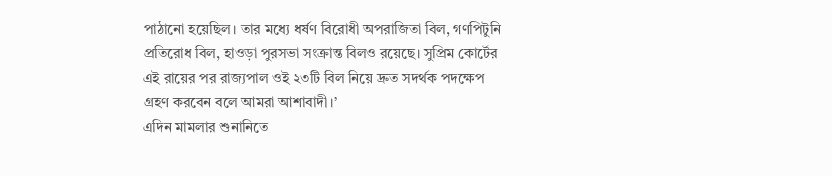পাঠানো হয়েছিল। তার মধ্যে ধর্ষণ বিরোধী অপরাজিতা বিল, গণপিটুনি প্রতিরোধ বিল, হাওড়া পুরসভা সংক্রান্ত বিলও রয়েছে। সুপ্রিম কোর্টের এই রায়ের পর রাজ্যপাল ওই ২৩টি বিল নিয়ে দ্রুত সদর্থক পদক্ষেপ গ্রহণ করবেন বলে আমরা আশাবাদী।’
এদিন মামলার শুনানিতে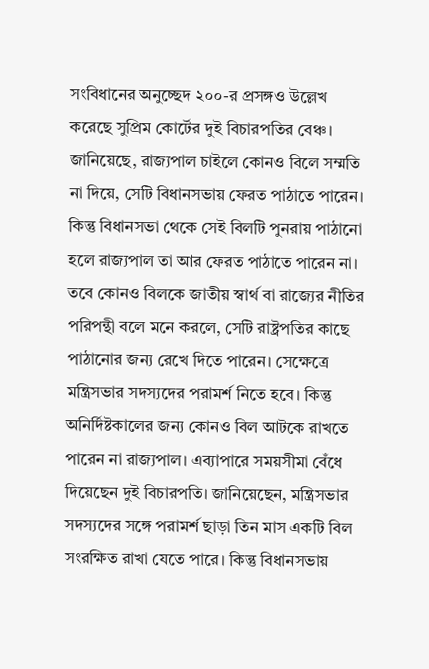সংবিধানের অনুচ্ছেদ ২০০-র প্রসঙ্গও উল্লেখ করেছে সুপ্রিম কোর্টের দুই বিচারপতির বেঞ্চ। জানিয়েছে, রাজ্যপাল চাইলে কোনও বিলে সম্মতি না দিয়ে, সেটি বিধানসভায় ফেরত পাঠাতে পারেন। কিন্তু বিধানসভা থেকে সেই বিলটি পুনরায় পাঠানো হলে রাজ্যপাল তা আর ফেরত পাঠাতে পারেন না। তবে কোনও বিলকে জাতীয় স্বার্থ বা রাজ্যের নীতির পরিপন্থী বলে মনে করলে, সেটি রাষ্ট্রপতির কাছে পাঠানোর জন্য রেখে দিতে পারেন। সেক্ষেত্রে মন্ত্রিসভার সদস্যদের পরামর্শ নিতে হবে। কিন্তু অনির্দিষ্টকালের জন্য কোনও বিল আটকে রাখতে পারেন না রাজ্যপাল। এব্যাপারে সময়সীমা বেঁধে দিয়েছেন দুই বিচারপতি। জানিয়েছেন, মন্ত্রিসভার সদস্যদের সঙ্গে পরামর্শ ছাড়া তিন মাস একটি বিল সংরক্ষিত রাখা যেতে পারে। কিন্তু বিধানসভায়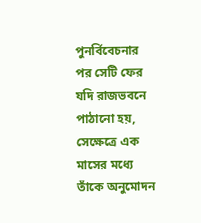পুনর্বিবেচনার পর সেটি ফের যদি রাজভবনে পাঠানো হয়, সেক্ষেত্রে এক মাসের মধ্যে তাঁকে অনুমোদন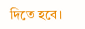দিতে হবে।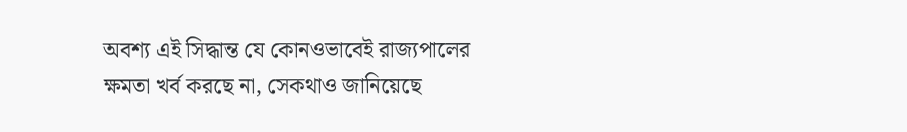অবশ্য এই সিদ্ধান্ত যে কোনওভাবেই রাজ্যপালের ক্ষমতা খর্ব করছে না, সেকথাও জানিয়েছে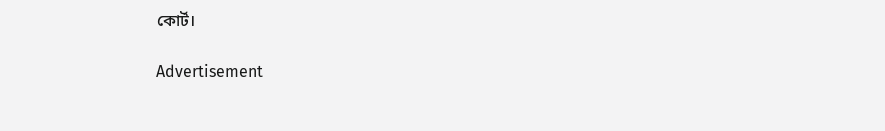কোর্ট।

Advertisement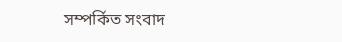সম্পর্কিত সংবাদ